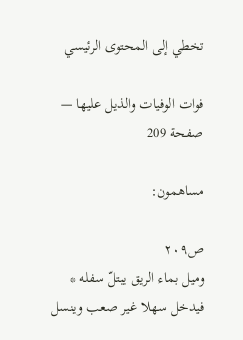تخطي إلى المحتوى الرئيسي

فوات الوفيات والذيل عليها — صفحة 209

مساهمون:

ص٢٠٩
وميل بماء الريق يبتلّ سفله * فيدخل سهلا غير صعب وينسل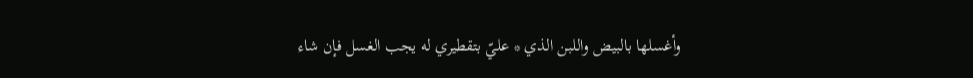وأغسلها بالبيض واللبن الذي * عليّ بتقطيري له يجب الغسل فإن شاء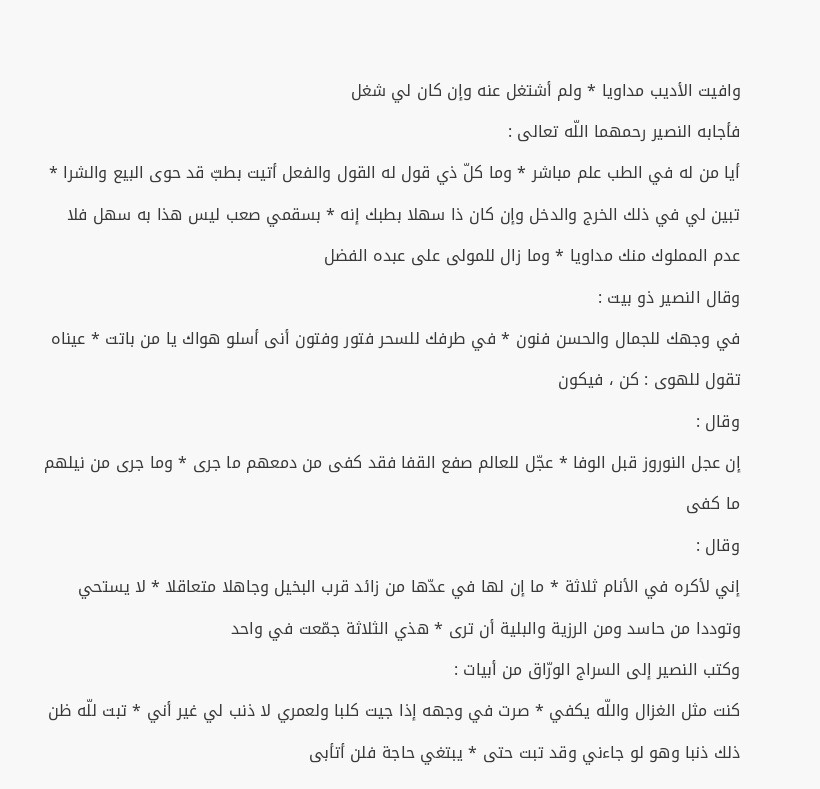وافيت الأديب مداويا * ولم أشتغل عنه وإن كان لي شغل
فأجابه النصير رحمهما اللّه تعالى :
أيا من له في الطب علم مباشر * وما كلّ ذي قول له القول والفعل أتيت بطبّ قد حوى البيع والشرا * تبين لي في ذلك الخرج والدخل وإن كان ذا سهلا بطبك إنه * بسقمي صعب ليس هذا به سهل فلا عدم المملوك منك مداويا * وما زال للمولى على عبده الفضل
وقال النصير ذو بيت :
في وجهك للجمال والحسن فنون * في طرفك للسحر فتور وفتون أنى أسلو هواك يا من باتت * عيناه تقول للهوى : كن ، فيكون
وقال :
إن عجل النوروز قبل الوفا * عجّل للعالم صفع القفا فقد كفى من دمعهم ما جرى * وما جرى من نيلهم ما كفى
وقال :
إني لأكره في الأنام ثلاثة * ما إن لها في عدّها من زائد قرب البخيل وجاهلا متعاقلا * لا يستحي وتوددا من حاسد ومن الرزية والبلية أن ترى * هذي الثلاثة جمّعت في واحد
وكتب النصير إلى السراج الورّاق من أبيات :
كنت مثل الغزال واللّه يكفي * صرت في وجهه إذا جيت كلبا ولعمري لا ذنب لي غير أني * تبت للّه ظن ذلك ذنبا وهو لو جاءني وقد تبت حتى * يبتغي حاجة فلن أتأبى